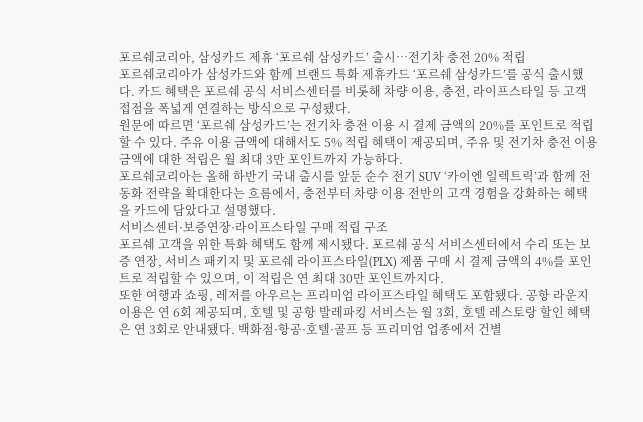포르쉐코리아, 삼성카드 제휴 ‘포르쉐 삼성카드’ 출시…전기차 충전 20% 적립
포르쉐코리아가 삼성카드와 함께 브랜드 특화 제휴카드 ‘포르쉐 삼성카드’를 공식 출시했다. 카드 혜택은 포르쉐 공식 서비스센터를 비롯해 차량 이용, 충전, 라이프스타일 등 고객 접점을 폭넓게 연결하는 방식으로 구성됐다.
원문에 따르면 ‘포르쉐 삼성카드’는 전기차 충전 이용 시 결제 금액의 20%를 포인트로 적립할 수 있다. 주유 이용 금액에 대해서도 5% 적립 혜택이 제공되며, 주유 및 전기차 충전 이용 금액에 대한 적립은 월 최대 3만 포인트까지 가능하다.
포르쉐코리아는 올해 하반기 국내 출시를 앞둔 순수 전기 SUV ‘카이엔 일렉트릭’과 함께 전동화 전략을 확대한다는 흐름에서, 충전부터 차량 이용 전반의 고객 경험을 강화하는 혜택을 카드에 담았다고 설명했다.
서비스센터·보증연장·라이프스타일 구매 적립 구조
포르쉐 고객을 위한 특화 혜택도 함께 제시됐다. 포르쉐 공식 서비스센터에서 수리 또는 보증 연장, 서비스 패키지 및 포르쉐 라이프스타일(PLX) 제품 구매 시 결제 금액의 4%를 포인트로 적립할 수 있으며, 이 적립은 연 최대 30만 포인트까지다.
또한 여행과 쇼핑, 레저를 아우르는 프리미엄 라이프스타일 혜택도 포함됐다. 공항 라운지 이용은 연 6회 제공되며, 호텔 및 공항 발레파킹 서비스는 월 3회, 호텔 레스토랑 할인 혜택은 연 3회로 안내됐다. 백화점·항공·호텔·골프 등 프리미엄 업종에서 건별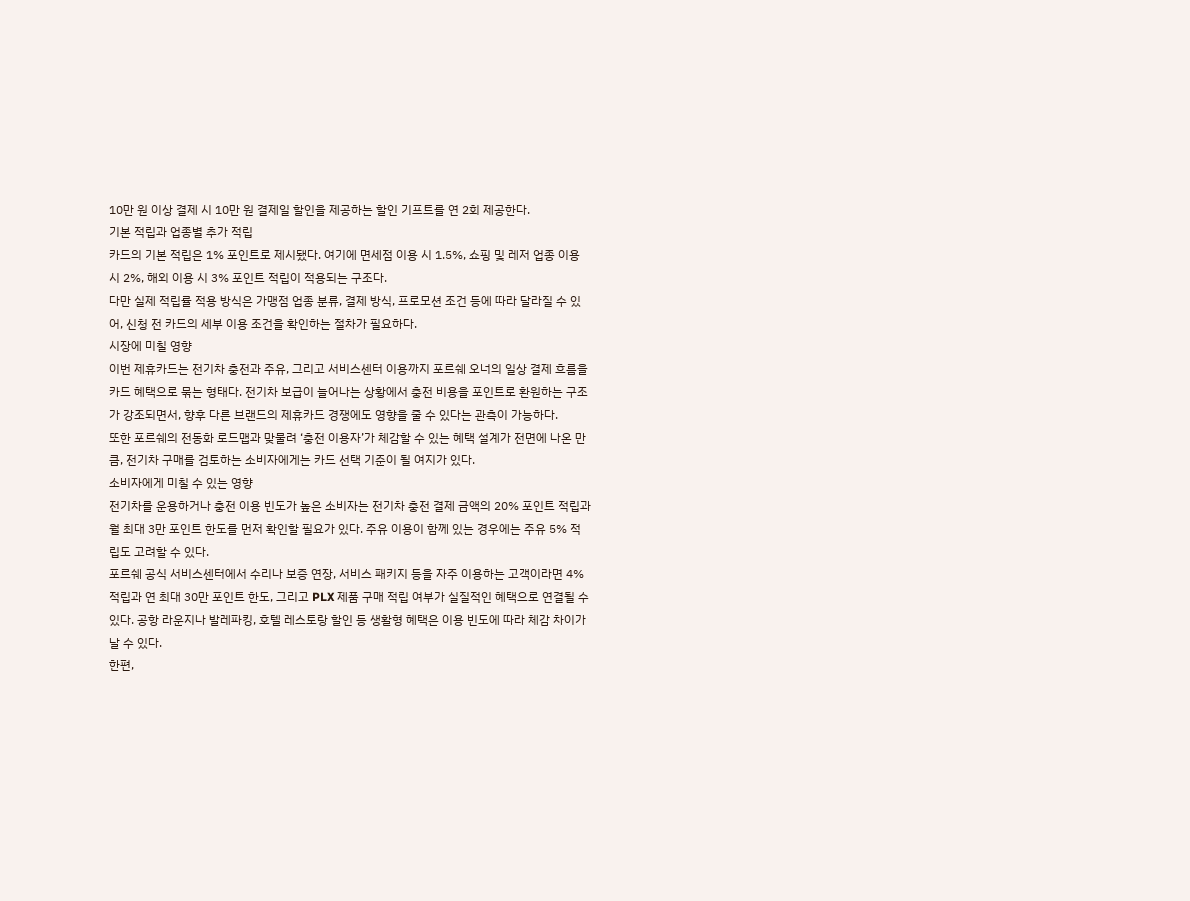10만 원 이상 결제 시 10만 원 결제일 할인을 제공하는 할인 기프트를 연 2회 제공한다.
기본 적립과 업종별 추가 적립
카드의 기본 적립은 1% 포인트로 제시됐다. 여기에 면세점 이용 시 1.5%, 쇼핑 및 레저 업종 이용 시 2%, 해외 이용 시 3% 포인트 적립이 적용되는 구조다.
다만 실제 적립률 적용 방식은 가맹점 업종 분류, 결제 방식, 프로모션 조건 등에 따라 달라질 수 있어, 신청 전 카드의 세부 이용 조건을 확인하는 절차가 필요하다.
시장에 미칠 영향
이번 제휴카드는 전기차 충전과 주유, 그리고 서비스센터 이용까지 포르쉐 오너의 일상 결제 흐름을 카드 혜택으로 묶는 형태다. 전기차 보급이 늘어나는 상황에서 충전 비용을 포인트로 환원하는 구조가 강조되면서, 향후 다른 브랜드의 제휴카드 경쟁에도 영향을 줄 수 있다는 관측이 가능하다.
또한 포르쉐의 전동화 로드맵과 맞물려 ‘충전 이용자’가 체감할 수 있는 혜택 설계가 전면에 나온 만큼, 전기차 구매를 검토하는 소비자에게는 카드 선택 기준이 될 여지가 있다.
소비자에게 미칠 수 있는 영향
전기차를 운용하거나 충전 이용 빈도가 높은 소비자는 전기차 충전 결제 금액의 20% 포인트 적립과 월 최대 3만 포인트 한도를 먼저 확인할 필요가 있다. 주유 이용이 함께 있는 경우에는 주유 5% 적립도 고려할 수 있다.
포르쉐 공식 서비스센터에서 수리나 보증 연장, 서비스 패키지 등을 자주 이용하는 고객이라면 4% 적립과 연 최대 30만 포인트 한도, 그리고 PLX 제품 구매 적립 여부가 실질적인 혜택으로 연결될 수 있다. 공항 라운지나 발레파킹, 호텔 레스토랑 할인 등 생활형 혜택은 이용 빈도에 따라 체감 차이가 날 수 있다.
한편,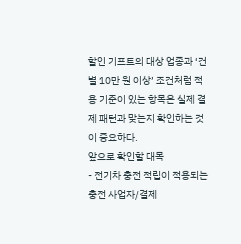할인 기프트의 대상 업종과 ‘건별 10만 원 이상’ 조건처럼 적용 기준이 있는 항목은 실제 결제 패턴과 맞는지 확인하는 것이 중요하다.
앞으로 확인할 대목
- 전기차 충전 적립이 적용되는 충전 사업자/결제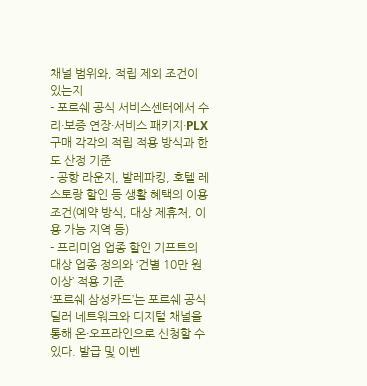채널 범위와, 적립 제외 조건이 있는지
- 포르쉐 공식 서비스센터에서 수리·보증 연장·서비스 패키지·PLX 구매 각각의 적립 적용 방식과 한도 산정 기준
- 공항 라운지, 발레파킹, 호텔 레스토랑 할인 등 생활 혜택의 이용 조건(예약 방식, 대상 제휴처, 이용 가능 지역 등)
- 프리미엄 업종 할인 기프트의 대상 업종 정의와 ‘건별 10만 원 이상’ 적용 기준
‘포르쉐 삼성카드’는 포르쉐 공식 딜러 네트워크와 디지털 채널을 통해 온·오프라인으로 신청할 수 있다. 발급 및 이벤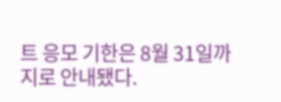트 응모 기한은 8월 31일까지로 안내됐다.